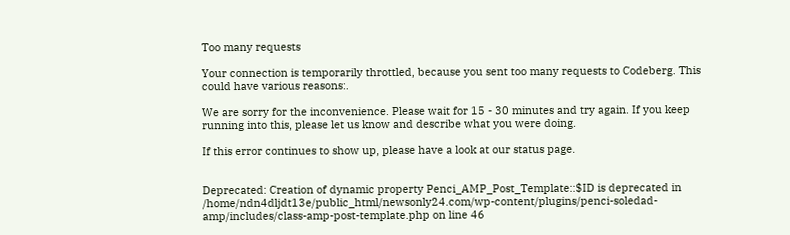Too many requests

Your connection is temporarily throttled, because you sent too many requests to Codeberg. This could have various reasons:.

We are sorry for the inconvenience. Please wait for 15 - 30 minutes and try again. If you keep running into this, please let us know and describe what you were doing.

If this error continues to show up, please have a look at our status page.


Deprecated: Creation of dynamic property Penci_AMP_Post_Template::$ID is deprecated in /home/ndn4dljdt13e/public_html/newsonly24.com/wp-content/plugins/penci-soledad-amp/includes/class-amp-post-template.php on line 46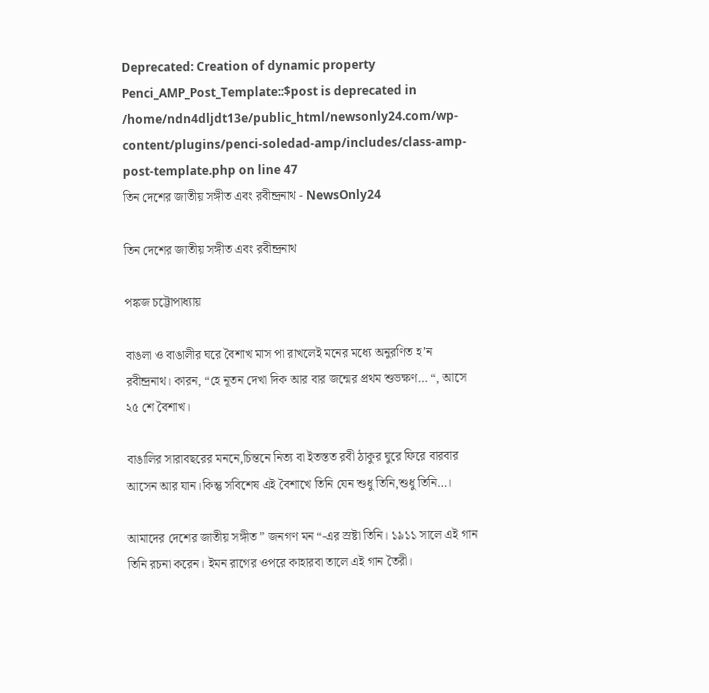Deprecated: Creation of dynamic property Penci_AMP_Post_Template::$post is deprecated in /home/ndn4dljdt13e/public_html/newsonly24.com/wp-content/plugins/penci-soledad-amp/includes/class-amp-post-template.php on line 47
তিন দেশের জাতীয় সঙ্গীত এবং রবীন্দ্রনাথ - NewsOnly24

তিন দেশের জাতীয় সঙ্গীত এবং রবীন্দ্রনাথ

পঙ্কজ চট্টোপাধ্যায়

বাঙলা ও বাঙালীর ঘরে বৈশাখ মাস পা রাখলেই মনের মধ্যে অনুরণিত হ’ন রবীন্দ্রনাথ। কারন, “হে নূতন দেখা দিক আর বার জন্মের প্রথম শুভক্ষণ… “, আসে ২৫ শে বৈশাখ।

বাঙালির সারাবছরের মননে,চিন্তনে নিত্য বা ইতস্তত রবী ঠাকুর ঘুরে ফিরে বারবার আসেন আর যান।কিন্তু সবিশেষ এই বৈশাখে তিনি যেন শুধু তিনি,শুধু তিনি…।

আমাদের দেশের জাতীয় সঙ্গীত ” জনগণ মন “-এর স্রষ্টা তিনি। ১৯১১ সালে এই গান তিনি রচনা করেন। ইমন রাগের ওপরে কাহারবা তালে এই গান তৈরী।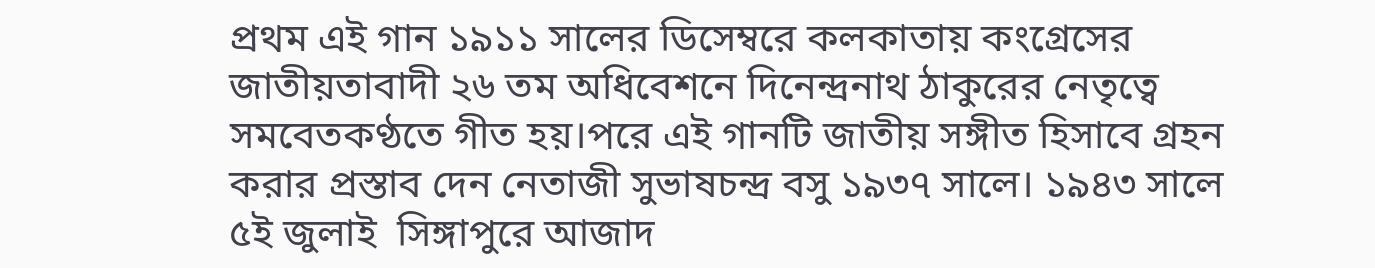প্রথম এই গান ১৯১১ সালের ডিসেম্বরে কলকাতায় কংগ্রেসের জাতীয়তাবাদী ২৬ তম অধিবেশনে দিনেন্দ্রনাথ ঠাকুরের নেতৃত্বে সমবেতকণ্ঠতে গীত হয়।পরে এই গানটি জাতীয় সঙ্গীত হিসাবে গ্রহন করার প্রস্তাব দেন নেতাজী সুভাষচন্দ্র বসু ১৯৩৭ সালে। ১৯৪৩ সালে ৫ই জুলাই  সিঙ্গাপুরে আজাদ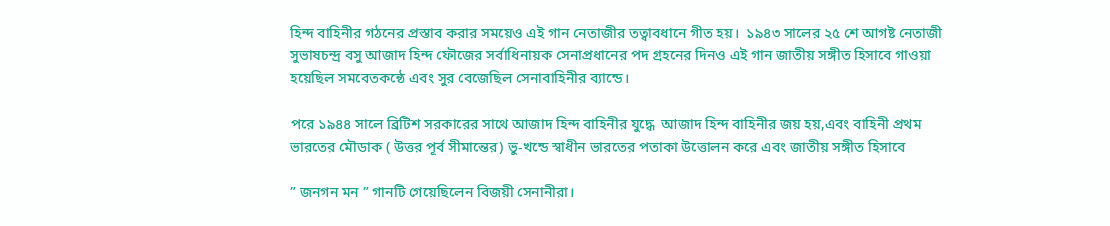হিন্দ বাহিনীর গঠনের প্রস্তাব করার সময়েও এই গান নেতাজীর তত্বাবধানে গীত হয়।  ১৯৪৩ সালের ২৫ শে আগষ্ট নেতাজী সুভাষচন্দ্র বসু আজাদ হিন্দ ফৌজের সর্বাধিনায়ক সেনাপ্রধানের পদ গ্রহনের দিনও এই গান জাতীয় সঙ্গীত হিসাবে গাওয়া হয়েছিল সমবেতকন্ঠে এবং সুর বেজেছিল সেনাবাহিনীর ব্যান্ডে।

পরে ১৯৪৪ সালে ব্রিটিশ সরকারের সাথে আজাদ হিন্দ বাহিনীর যুদ্ধে  আজাদ হিন্দ বাহিনীর জয় হয়,এবং বাহিনী প্রথম ভারতের মৌডাক ( উত্তর পূর্ব সীমান্তের) ভু-খন্ডে স্বাধীন ভারতের পতাকা উত্তোলন করে এবং জাতীয় সঙ্গীত হিসাবে

” জনগন মন ” গানটি গেয়েছিলেন বিজয়ী সেনানীরা।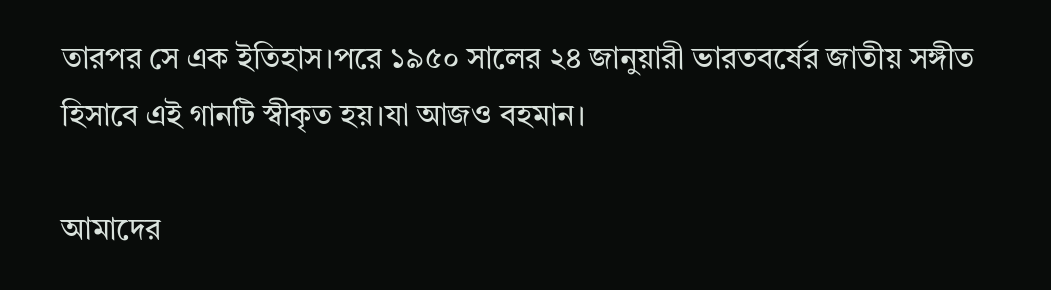তারপর সে এক ইতিহাস।পরে ১৯৫০ সালের ২৪ জানুয়ারী ভারতবর্ষের জাতীয় সঙ্গীত হিসাবে এই গানটি স্বীকৃত হয়।যা আজও বহমান।

আমাদের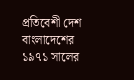প্রতিবেশী দেশ বাংলাদেশের ১৯৭১ সালের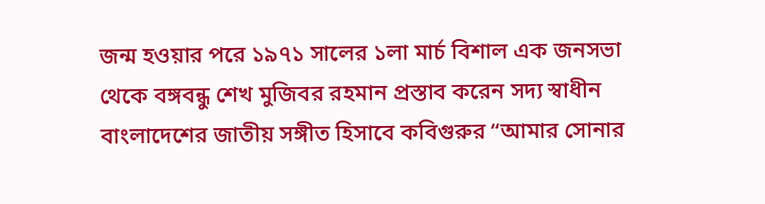জন্ম হওয়ার পরে ১৯৭১ সালের ১লা মার্চ বিশাল এক জনসভা থেকে বঙ্গবন্ধু শেখ মুজিবর রহমান প্রস্তাব করেন সদ্য স্বাধীন বাংলাদেশের জাতীয় সঙ্গীত হিসাবে কবিগুরুর “আমার সোনার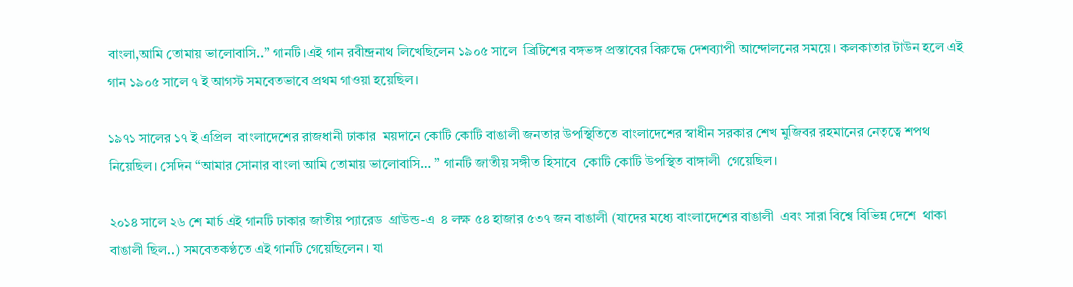বাংলা,আমি তোমায় ভালোবাসি..” গানটি।এই গান রবীন্দ্রনাথ লিখেছিলেন ১৯০৫ সালে  ব্রিটিশের বঙ্গভঙ্গ প্রস্তাবের বিরুদ্ধে দেশব্যাপী আন্দোলনের সময়ে। কলকাতার টাউন হলে এই গান ১৯০৫ সালে ৭ ই আগস্ট সমবেতভাবে প্রথম গাওয়া হয়েছিল।

১৯৭১ সালের ১৭ ই এপ্রিল  বাংলাদেশের রাজধানী ঢাকার  ময়দানে কোটি কোটি বাঙালী জনতার উপস্থিতিতে বাংলাদেশের স্বাধীন সরকার শেখ মুজিবর রহমানের নেতৃত্বে শপথ নিয়েছিল। সেদিন “আমার সোনার বাংলা আমি তোমায় ভালোবাসি… ” গানটি জাতীয় সঙ্গীত হিসাবে  কোটি কোটি উপস্থিত বাঙ্গালী  গেয়েছিল।

২০১৪ সালে ২৬ শে মার্চ এই গানটি ঢাকার জাতীয় প্যারেড  গ্রাউন্ড-এ  ৪ লক্ষ ৫৪ হাজার ৫৩৭ জন বাঙালী (যাদের মধ্যে বাংলাদেশের বাঙালী  এবং সারা বিশ্বে বিভিন্ন দেশে  থাকা বাঙালী ছিল..) সমবেতকণ্ঠতে এই গানটি গেয়েছিলেন। যা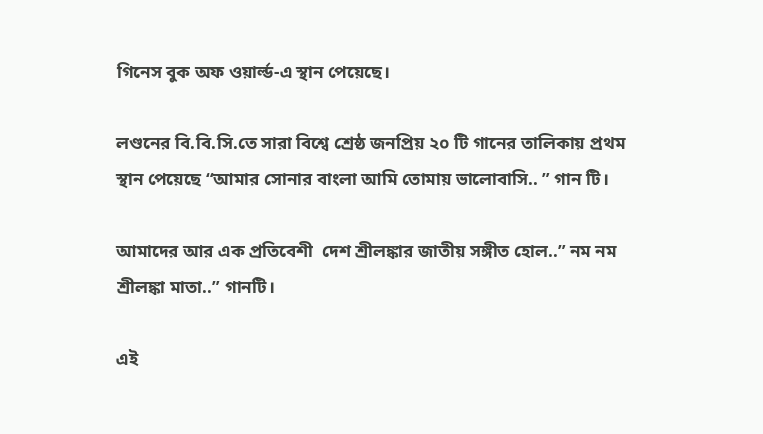গিনেস বুক অফ ওয়ার্ল্ড-এ স্থান পেয়েছে।

লণ্ডনের বি.বি.সি.তে সারা বিশ্বে শ্রেষ্ঠ জনপ্রিয় ২০ টি গানের তালিকায় প্রথম স্থান পেয়েছে “আমার সোনার বাংলা আমি তোমায় ভালোবাসি.. ” গান টি।

আমাদের আর এক প্রতিবেশী  দেশ শ্রীলঙ্কার জাতীয় সঙ্গীত হোল..” নম নম শ্রীলঙ্কা মাতা..” গানটি।

এই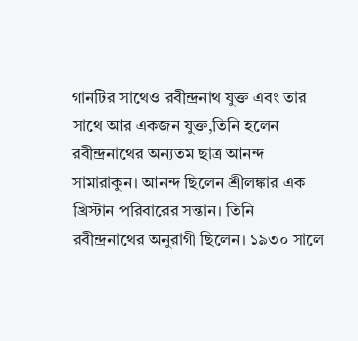গানটির সাথেও রবীন্দ্রনাথ যুক্ত এবং তার সাথে আর একজন যুক্ত,তিনি হলেন রবীন্দ্রনাথের অন্যতম ছাত্র আনন্দ সামারাকুন। আনন্দ ছিলেন শ্রীলঙ্কার এক খ্রিস্টান পরিবারের সন্তান। তিনি রবীন্দ্রনাথের অনুরাগী ছিলেন। ১৯৩০ সালে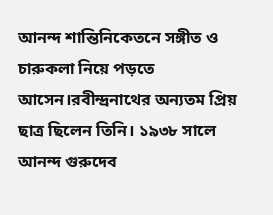আনন্দ শান্তিনিকেতনে সঙ্গীত ও চারুকলা নিয়ে পড়তে আসেন।রবীন্দ্রনাথের অন্যতম প্রিয় ছাত্র ছিলেন তিনি। ১৯৩৮ সালে আনন্দ গুরুদেব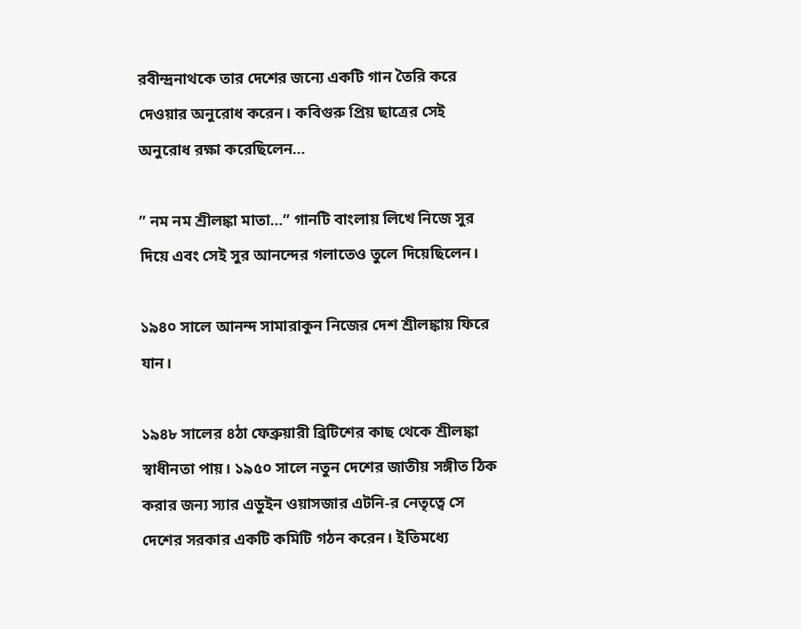রবীন্দ্রনাথকে তার দেশের জন্যে একটি গান তৈরি করে দেওয়ার অনুরোধ করেন। কবিগুরু প্রিয় ছাত্রের সেই অনুরোধ রক্ষা করেছিলেন…

” নম নম শ্রীলঙ্কা মাতা…” গানটি বাংলায় লিখে নিজে সুর দিয়ে এবং সেই সুর আনন্দের গলাতেও তুলে দিয়েছিলেন।

১৯৪০ সালে আনন্দ সামারাকুন নিজের দেশ শ্রীলঙ্কায় ফিরে যান।

১৯৪৮ সালের ৪ঠা ফেব্রুয়ারী ব্রিটিশের কাছ থেকে শ্রীলঙ্কা স্বাধীনতা পায়। ১৯৫০ সালে নতুন দেশের জাতীয় সঙ্গীত ঠিক করার জন্য স্যার এডুইন ওয়াসজার এটনি-র নেতৃত্বে সে দেশের সরকার একটি কমিটি গঠন করেন। ইতিমধ্যে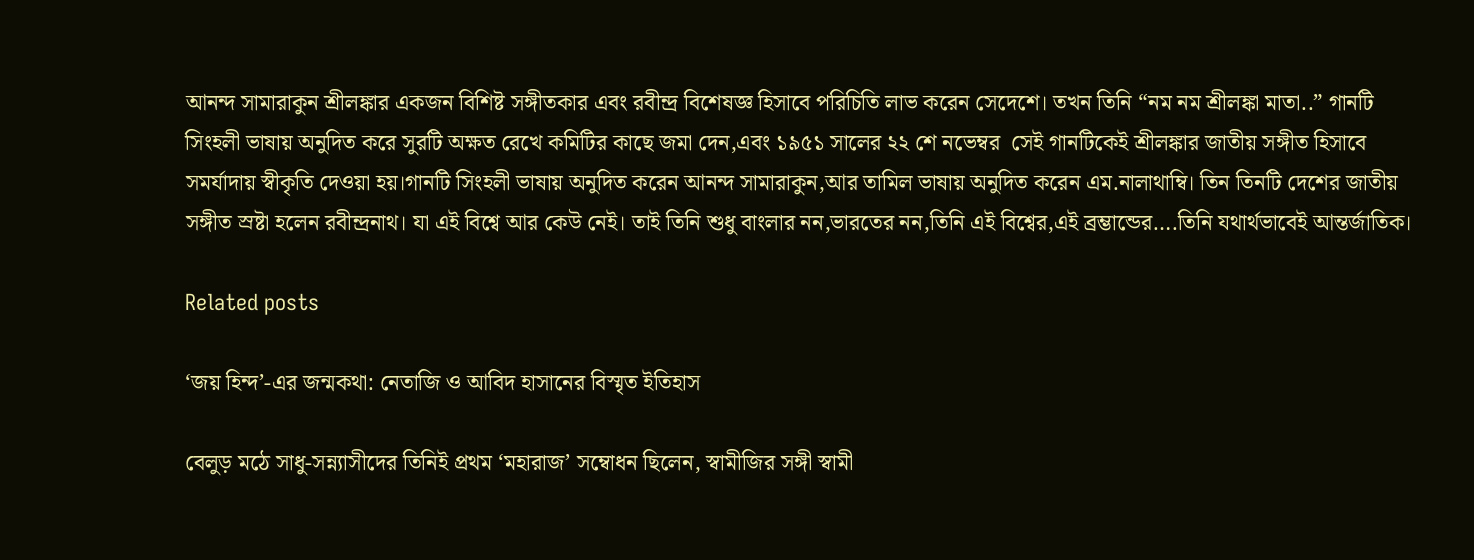আনন্দ সামারাকুন শ্রীলঙ্কার একজন বিশিষ্ট সঙ্গীতকার এবং রবীন্দ্র বিশেষজ্ঞ হিসাবে পরিচিতি লাভ করেন সেদেশে। তখন তিনি “নম নম শ্রীলঙ্কা মাতা..” গানটি সিংহলী ভাষায় অনুদিত করে সুরটি অক্ষত রেখে কমিটির কাছে জমা দেন,এবং ১৯৫১ সালের ২২ শে নভেম্বর  সেই গানটিকেই শ্রীলঙ্কার জাতীয় সঙ্গীত হিসাবে সমর্যাদায় স্বীকৃতি দেওয়া হয়।গানটি সিংহলী ভাষায় অনুদিত করেন আনন্দ সামারাকুন,আর তামিল ভাষায় অনুদিত করেন এম.নালাথাম্বি। তিন তিনটি দেশের জাতীয় সঙ্গীত স্রষ্টা হলেন রবীন্দ্রনাথ। যা এই বিশ্বে আর কেউ নেই। তাই তিনি শুধু বাংলার নন,ভারতের নন,তিনি এই বিশ্বের,এই ব্রম্ভান্ডের….তিনি যথার্থভাবেই আন্তর্জাতিক।

Related posts

‘জয় হিন্দ’-এর জন্মকথা: নেতাজি ও আবিদ হাসানের বিস্মৃত ইতিহাস

বেলুড় মঠে সাধু-সন্ন্যাসীদের তিনিই প্রথম ‘মহারাজ’ সম্বোধন ছিলেন, স্বামীজির সঙ্গী স্বামী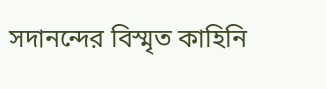সদানন্দের বিস্মৃত কাহিনি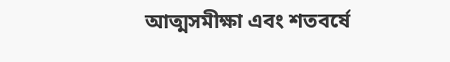আত্মসমীক্ষা এবং শতবর্ষে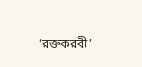‘রক্তকরবী’